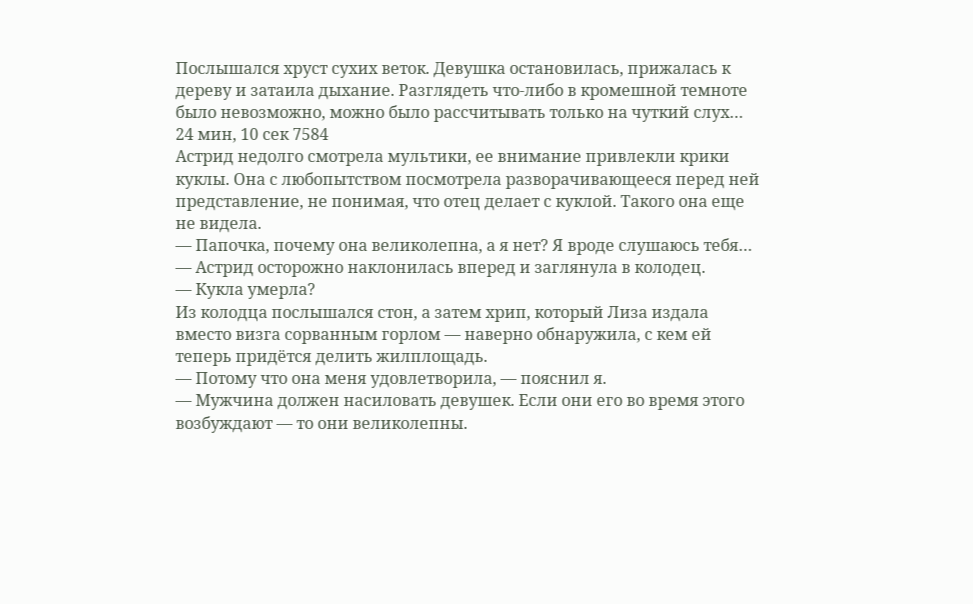Послышался хруст сухих веток. Девушка остановилась, прижалась к дереву и затаила дыхание. Разглядеть что-либо в кромешной темноте было невозможно, можно было рассчитывать только на чуткий слух…
24 мин, 10 сек 7584
Астрид недолго смотрела мультики, ее внимание привлекли крики куклы. Она с любопытством посмотрела разворачивающееся перед ней представление, не понимая, что отец делает с куклой. Такого она еще не видела.
— Папочка, почему она великолепна, а я нет? Я вроде слушаюсь тебя… — Астрид осторожно наклонилась вперед и заглянула в колодец.
— Кукла умерла?
Из колодца послышался стон, а затем хрип, который Лиза издала вместо визга сорванным горлом — наверно обнаружила, с кем ей теперь придётся делить жилплощадь.
— Потому что она меня удовлетворила, — пояснил я.
— Мужчина должен насиловать девушек. Если они его во время этого возбуждают — то они великолепны.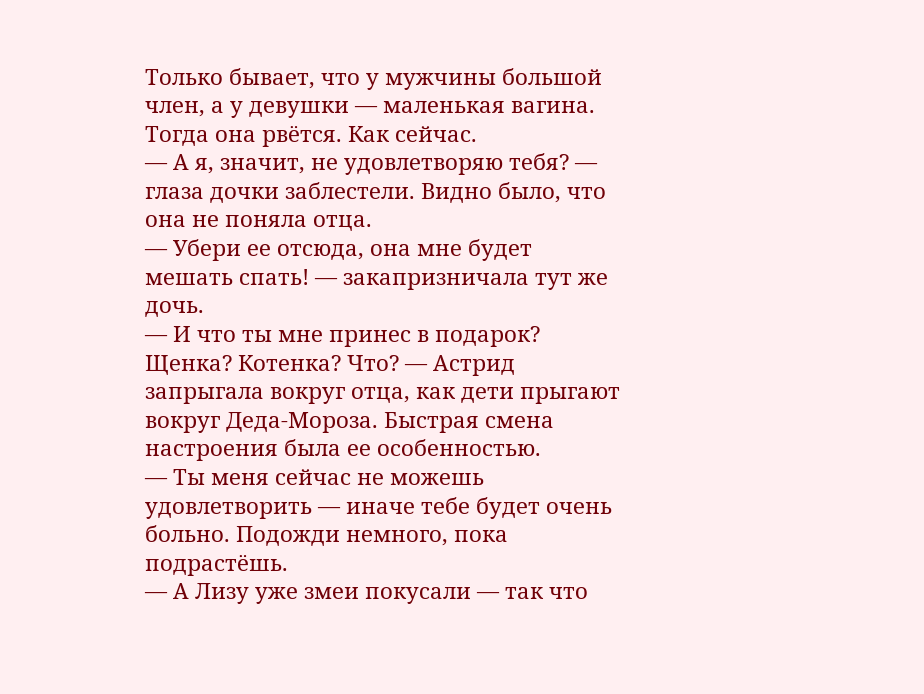Только бывает, что у мужчины большой член, а у девушки — маленькая вагина. Тогда она рвётся. Как сейчас.
— А я, значит, не удовлетворяю тебя? — глаза дочки заблестели. Видно было, что она не поняла отца.
— Убери ее отсюда, она мне будет мешать спать! — закапризничала тут же дочь.
— И что ты мне принес в подарок? Щенка? Котенка? Что? — Астрид запрыгала вокруг отца, как дети прыгают вокруг Деда-Мороза. Быстрая смена настроения была ее особенностью.
— Ты меня сейчас не можешь удовлетворить — иначе тебе будет очень больно. Подожди немного, пока подрастёшь.
— А Лизу уже змеи покусали — так что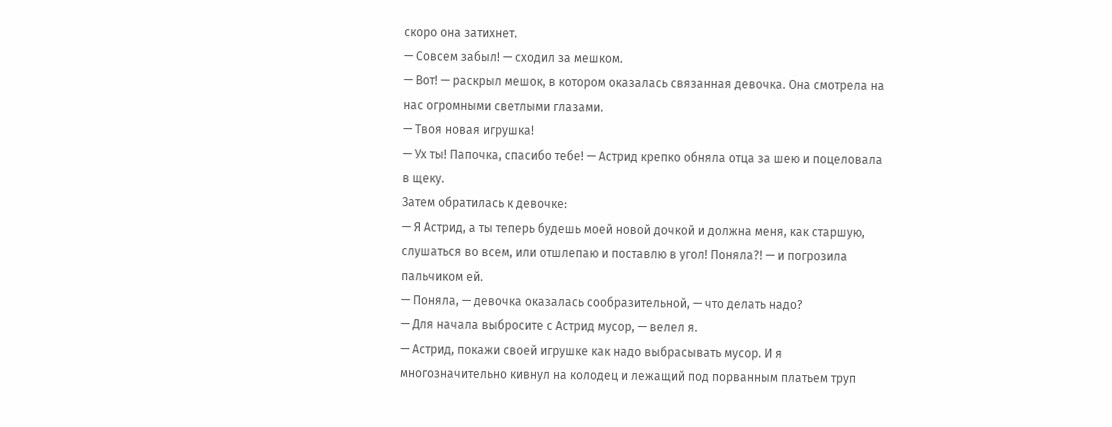скоро она затихнет.
— Совсем забыл! — сходил за мешком.
— Вот! — раскрыл мешок, в котором оказалась связанная девочка. Она смотрела на нас огромными светлыми глазами.
— Твоя новая игрушка!
— Ух ты! Папочка, спасибо тебе! — Астрид крепко обняла отца за шею и поцеловала в щеку.
Затем обратилась к девочке:
— Я Астрид, а ты теперь будешь моей новой дочкой и должна меня, как старшую, слушаться во всем, или отшлепаю и поставлю в угол! Поняла?! — и погрозила пальчиком ей.
— Поняла, — девочка оказалась сообразительной, — что делать надо?
— Для начала выбросите с Астрид мусор, — велел я.
— Астрид, покажи своей игрушке как надо выбрасывать мусор. И я многозначительно кивнул на колодец и лежащий под порванным платьем труп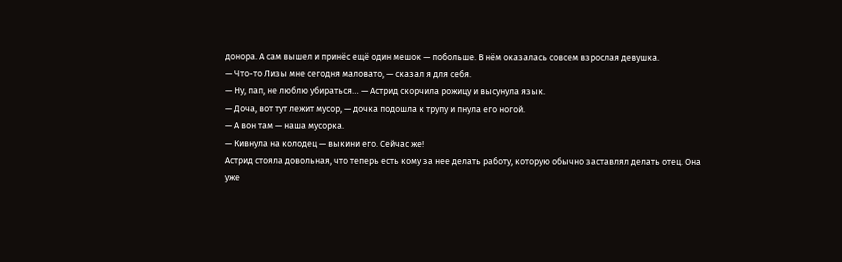донора. А сам вышел и принёс ещё один мешок — побольше. В нём оказалась совсем взрослая девушка.
— Что-то Лизы мне сегодня маловато, — сказал я для себя.
— Ну, пап, не люблю убираться… — Астрид скорчила рожицу и высунула язык.
— Доча, вот тут лежит мусор, — дочка подошла к трупу и пнула его ногой.
— А вон там — наша мусорка.
— Кивнула на колодец — выкини его. Сейчас же!
Астрид стояла довольная, что теперь есть кому за нее делать работу, которую обычно заставлял делать отец. Она уже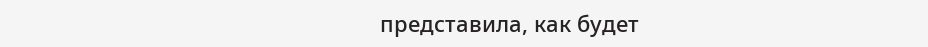представила, как будет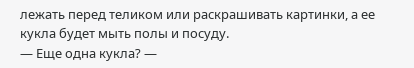лежать перед теликом или раскрашивать картинки, а ее кукла будет мыть полы и посуду.
— Еще одна кукла? —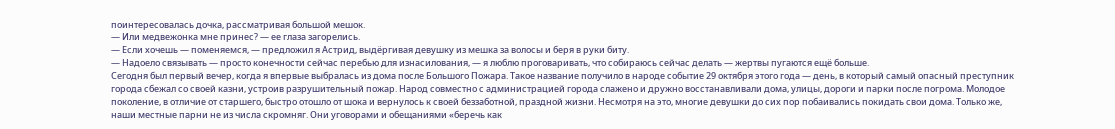поинтересовалась дочка, рассматривая большой мешок.
— Или медвежонка мне принес? — ее глаза загорелись.
— Если хочешь — поменяемся, — предложил я Астрид, выдёргивая девушку из мешка за волосы и беря в руки биту.
— Надоело связывать — просто конечности сейчас перебью для изнасилования, — я люблю проговаривать, что собираюсь сейчас делать — жертвы пугаются ещё больше.
Сегодня был первый вечер, когда я впервые выбралась из дома после Большого Пожара. Такое название получило в народе событие 29 октября этого года — день, в который самый опасный преступник города сбежал со своей казни, устроив разрушительный пожар. Народ совместно с администрацией города слажено и дружно восстанавливали дома, улицы, дороги и парки после погрома. Молодое поколение, в отличие от старшего, быстро отошло от шока и вернулось к своей беззаботной, праздной жизни. Несмотря на это, многие девушки до сих пор побаивались покидать свои дома. Только же, наши местные парни не из числа скромняг. Они уговорами и обещаниями «беречь как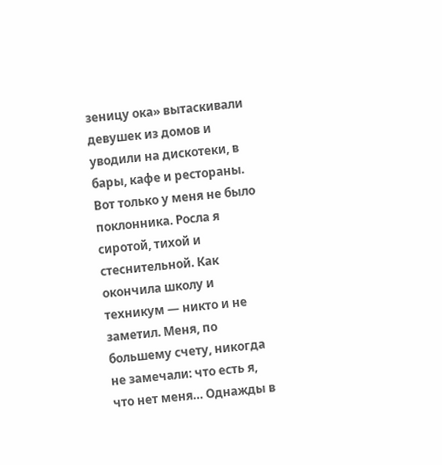зеницу ока» вытаскивали девушек из домов и уводили на дискотеки, в бары, кафе и рестораны. Вот только у меня не было поклонника. Росла я сиротой, тихой и стеснительной. Как окончила школу и техникум — никто и не заметил. Меня, по большему счету, никогда не замечали: что есть я, что нет меня… Однажды в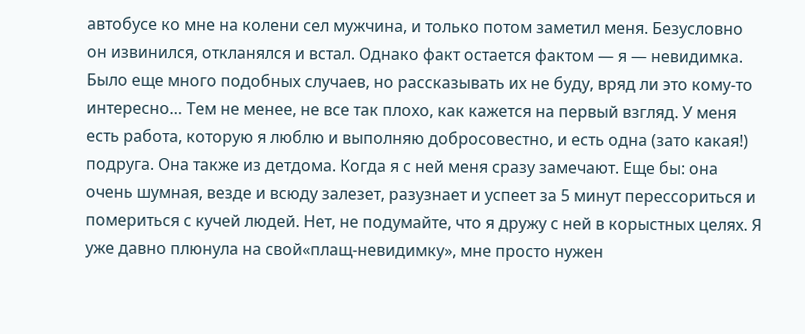автобусе ко мне на колени сел мужчина, и только потом заметил меня. Безусловно он извинился, откланялся и встал. Однако факт остается фактом — я — невидимка. Было еще много подобных случаев, но рассказывать их не буду, вряд ли это кому-то интересно… Тем не менее, не все так плохо, как кажется на первый взгляд. У меня есть работа, которую я люблю и выполняю добросовестно, и есть одна (зато какая!) подруга. Она также из детдома. Когда я с ней меня сразу замечают. Еще бы: она очень шумная, везде и всюду залезет, разузнает и успеет за 5 минут перессориться и помериться с кучей людей. Нет, не подумайте, что я дружу с ней в корыстных целях. Я уже давно плюнула на свой«плащ-невидимку», мне просто нужен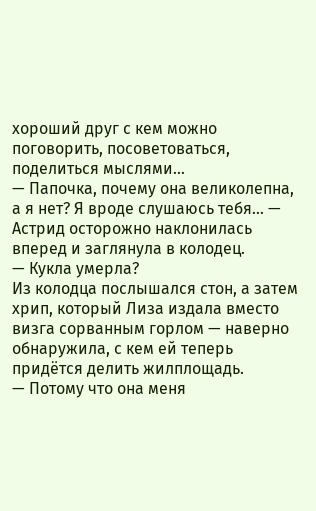хороший друг с кем можно поговорить, посоветоваться, поделиться мыслями…
— Папочка, почему она великолепна, а я нет? Я вроде слушаюсь тебя… — Астрид осторожно наклонилась вперед и заглянула в колодец.
— Кукла умерла?
Из колодца послышался стон, а затем хрип, который Лиза издала вместо визга сорванным горлом — наверно обнаружила, с кем ей теперь придётся делить жилплощадь.
— Потому что она меня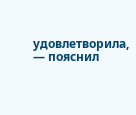удовлетворила, — пояснил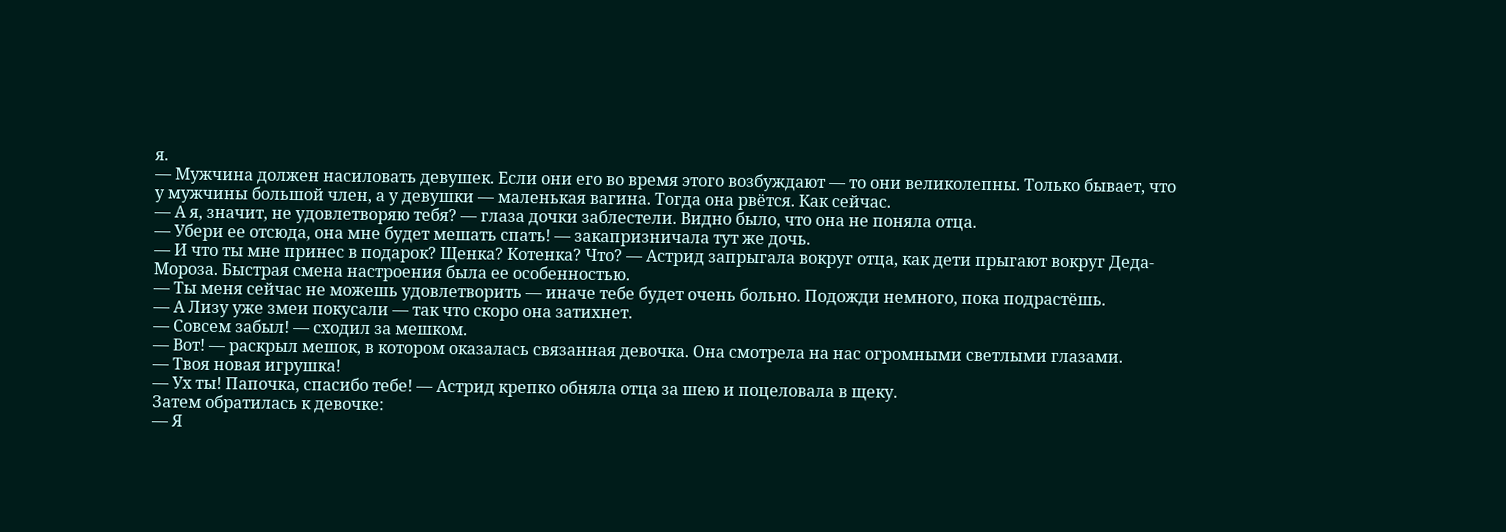я.
— Мужчина должен насиловать девушек. Если они его во время этого возбуждают — то они великолепны. Только бывает, что у мужчины большой член, а у девушки — маленькая вагина. Тогда она рвётся. Как сейчас.
— А я, значит, не удовлетворяю тебя? — глаза дочки заблестели. Видно было, что она не поняла отца.
— Убери ее отсюда, она мне будет мешать спать! — закапризничала тут же дочь.
— И что ты мне принес в подарок? Щенка? Котенка? Что? — Астрид запрыгала вокруг отца, как дети прыгают вокруг Деда-Мороза. Быстрая смена настроения была ее особенностью.
— Ты меня сейчас не можешь удовлетворить — иначе тебе будет очень больно. Подожди немного, пока подрастёшь.
— А Лизу уже змеи покусали — так что скоро она затихнет.
— Совсем забыл! — сходил за мешком.
— Вот! — раскрыл мешок, в котором оказалась связанная девочка. Она смотрела на нас огромными светлыми глазами.
— Твоя новая игрушка!
— Ух ты! Папочка, спасибо тебе! — Астрид крепко обняла отца за шею и поцеловала в щеку.
Затем обратилась к девочке:
— Я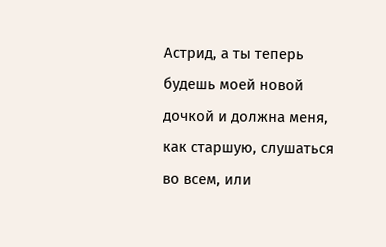Астрид, а ты теперь будешь моей новой дочкой и должна меня, как старшую, слушаться во всем, или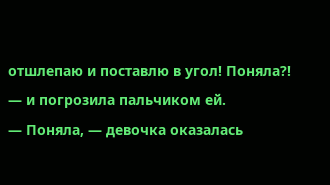отшлепаю и поставлю в угол! Поняла?! — и погрозила пальчиком ей.
— Поняла, — девочка оказалась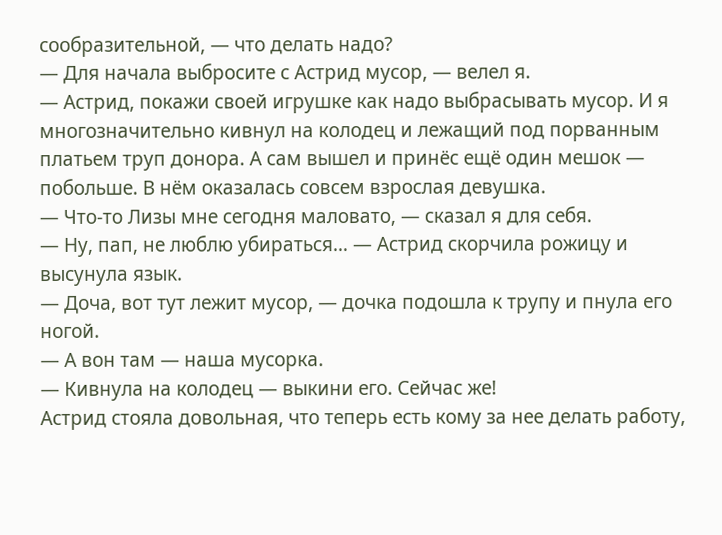сообразительной, — что делать надо?
— Для начала выбросите с Астрид мусор, — велел я.
— Астрид, покажи своей игрушке как надо выбрасывать мусор. И я многозначительно кивнул на колодец и лежащий под порванным платьем труп донора. А сам вышел и принёс ещё один мешок — побольше. В нём оказалась совсем взрослая девушка.
— Что-то Лизы мне сегодня маловато, — сказал я для себя.
— Ну, пап, не люблю убираться… — Астрид скорчила рожицу и высунула язык.
— Доча, вот тут лежит мусор, — дочка подошла к трупу и пнула его ногой.
— А вон там — наша мусорка.
— Кивнула на колодец — выкини его. Сейчас же!
Астрид стояла довольная, что теперь есть кому за нее делать работу,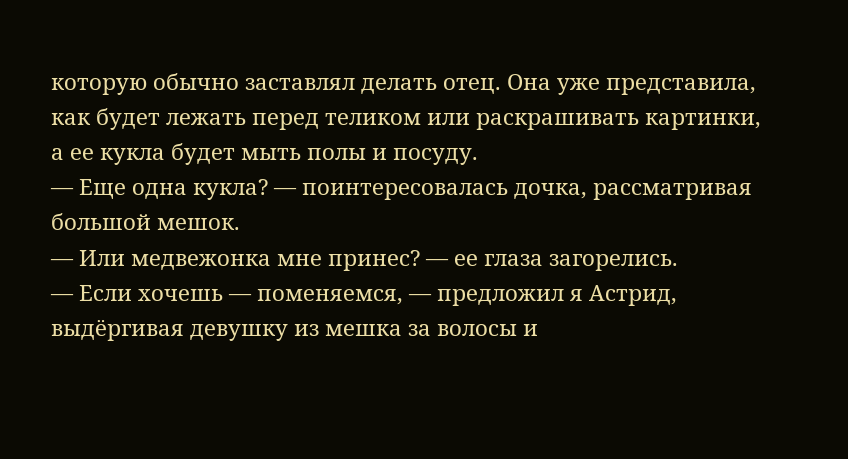которую обычно заставлял делать отец. Она уже представила, как будет лежать перед теликом или раскрашивать картинки, а ее кукла будет мыть полы и посуду.
— Еще одна кукла? — поинтересовалась дочка, рассматривая большой мешок.
— Или медвежонка мне принес? — ее глаза загорелись.
— Если хочешь — поменяемся, — предложил я Астрид, выдёргивая девушку из мешка за волосы и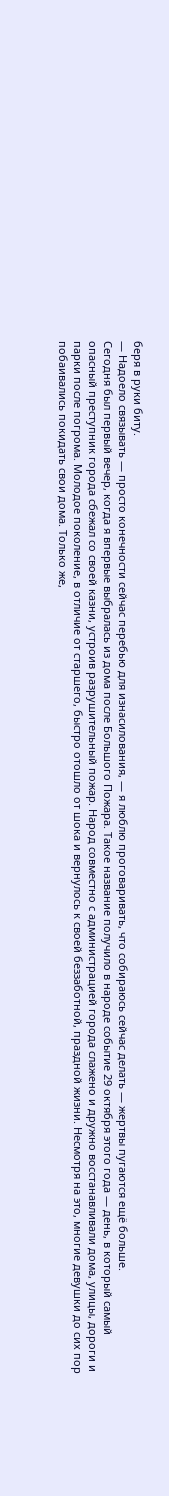беря в руки биту.
— Надоело связывать — просто конечности сейчас перебью для изнасилования, — я люблю проговаривать, что собираюсь сейчас делать — жертвы пугаются ещё больше.
Сегодня был первый вечер, когда я впервые выбралась из дома после Большого Пожара. Такое название получило в народе событие 29 октября этого года — день, в который самый опасный преступник города сбежал со своей казни, устроив разрушительный пожар. Народ совместно с администрацией города слажено и дружно восстанавливали дома, улицы, дороги и парки после погрома. Молодое поколение, в отличие от старшего, быстро отошло от шока и вернулось к своей беззаботной, праздной жизни. Несмотря на это, многие девушки до сих пор побаивались покидать свои дома. Только же,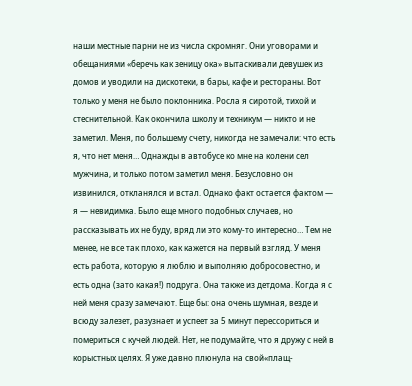наши местные парни не из числа скромняг. Они уговорами и обещаниями «беречь как зеницу ока» вытаскивали девушек из домов и уводили на дискотеки, в бары, кафе и рестораны. Вот только у меня не было поклонника. Росла я сиротой, тихой и стеснительной. Как окончила школу и техникум — никто и не заметил. Меня, по большему счету, никогда не замечали: что есть я, что нет меня… Однажды в автобусе ко мне на колени сел мужчина, и только потом заметил меня. Безусловно он извинился, откланялся и встал. Однако факт остается фактом — я — невидимка. Было еще много подобных случаев, но рассказывать их не буду, вряд ли это кому-то интересно… Тем не менее, не все так плохо, как кажется на первый взгляд. У меня есть работа, которую я люблю и выполняю добросовестно, и есть одна (зато какая!) подруга. Она также из детдома. Когда я с ней меня сразу замечают. Еще бы: она очень шумная, везде и всюду залезет, разузнает и успеет за 5 минут перессориться и помериться с кучей людей. Нет, не подумайте, что я дружу с ней в корыстных целях. Я уже давно плюнула на свой«плащ-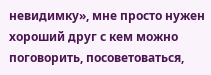невидимку», мне просто нужен хороший друг с кем можно поговорить, посоветоваться,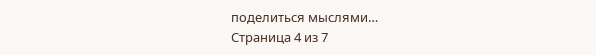поделиться мыслями…
Страница 4 из 7